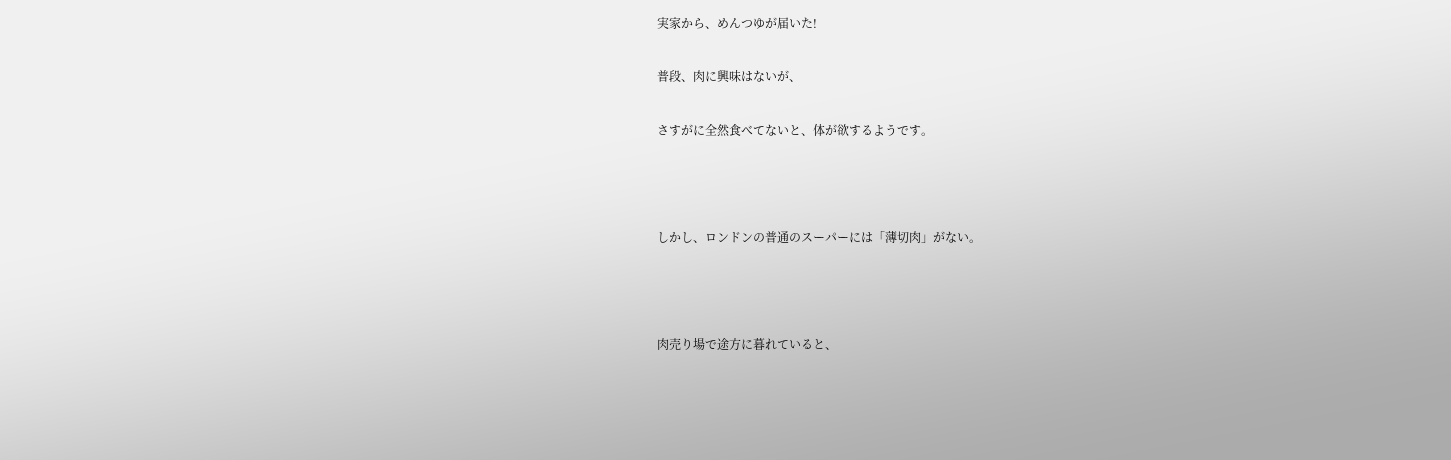実家から、めんつゆが届いた!

普段、肉に興味はないが、

さすがに全然食べてないと、体が欲するようです。



しかし、ロンドンの普通のスーパーには「薄切肉」がない。



肉売り場で途方に暮れていると、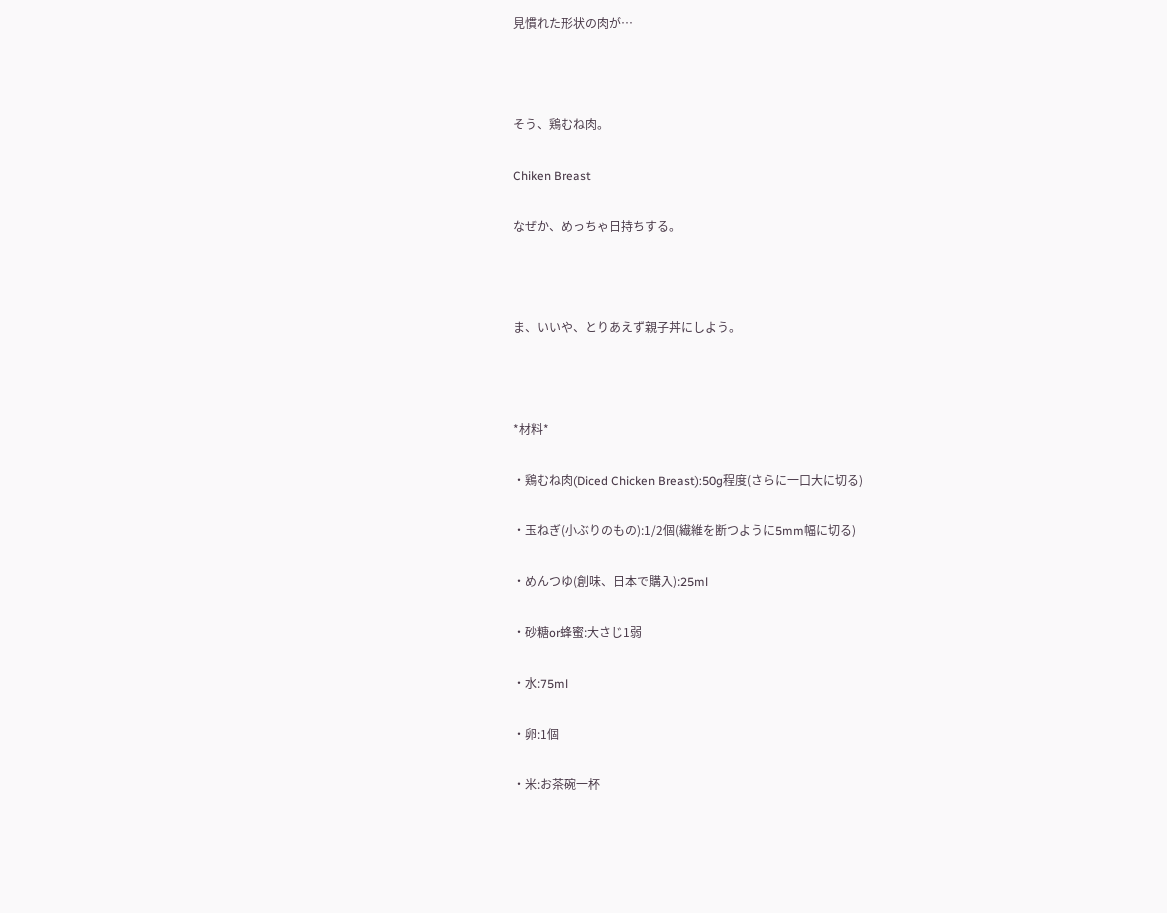見慣れた形状の肉が…



そう、鶏むね肉。

Chiken Breast

なぜか、めっちゃ日持ちする。



ま、いいや、とりあえず親子丼にしよう。



*材料*

・鶏むね肉(Diced Chicken Breast):50g程度(さらに一口大に切る)

・玉ねぎ(小ぶりのもの):1/2個(繊維を断つように5mm幅に切る)

・めんつゆ(創味、日本で購入):25ml

・砂糖or蜂蜜:大さじ1弱

・水:75ml

・卵:1個

・米:お茶碗一杯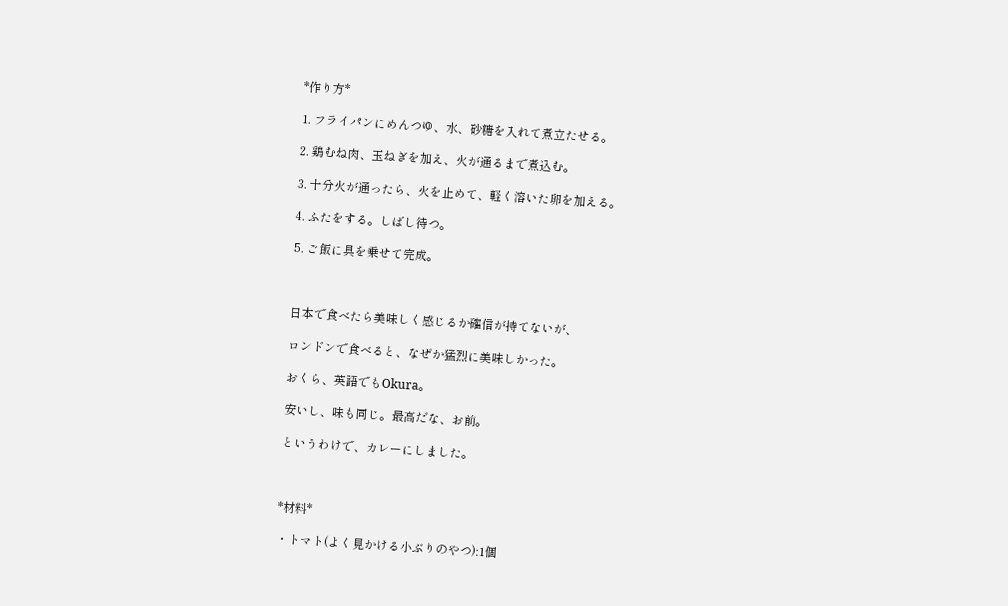*作り方*

1. フライパンにめんつゆ、水、砂糖を入れて煮立たせる。

2. 鶏むね肉、玉ねぎを加え、火が通るまで煮込む。

3. 十分火が通ったら、火を止めて、軽く溶いた卵を加える。

4. ふたをする。しばし待つ。

5. ご飯に具を乗せて完成。



日本で食べたら美味しく感じるか確信が持てないが、

ロンドンで食べると、なぜか猛烈に美味しかった。

おくら、英語でもOkura。

安いし、味も同じ。最高だな、お前。

というわけで、カレーにしました。



*材料*

・トマト(よく見かける小ぶりのやつ):1個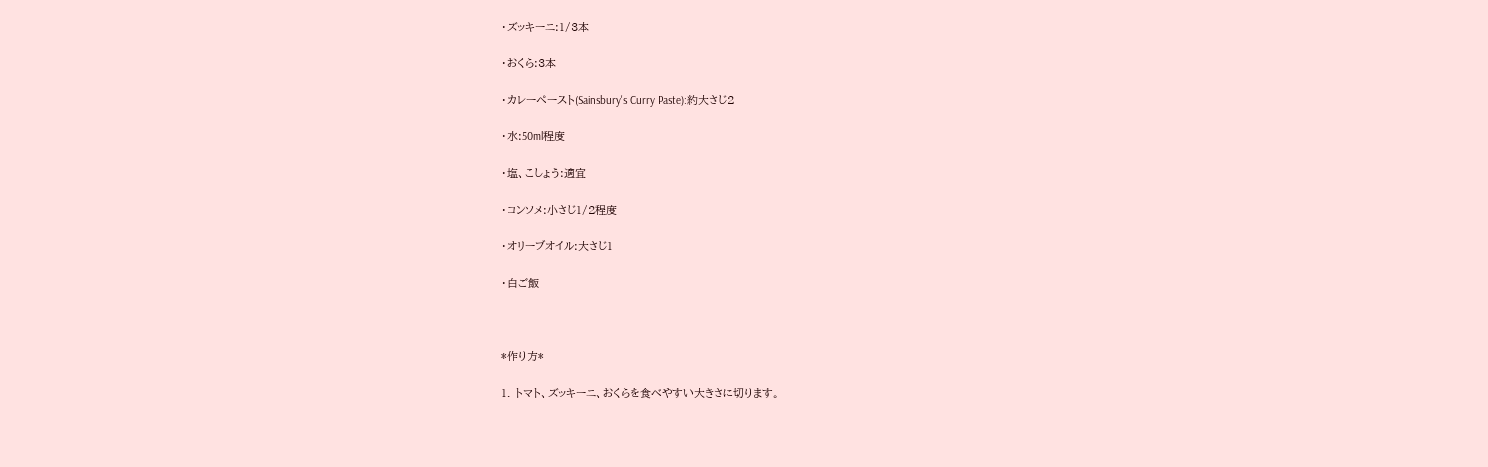・ズッキーニ:1/3本

・おくら:3本

・カレーペースト(Sainsbury's Curry Paste):約大さじ2

・水:50ml程度

・塩、こしょう:適宜

・コンソメ:小さじ1/2程度

・オリーブオイル:大さじ1

・白ご飯



*作り方*

1. トマト、ズッキーニ、おくらを食べやすい大きさに切ります。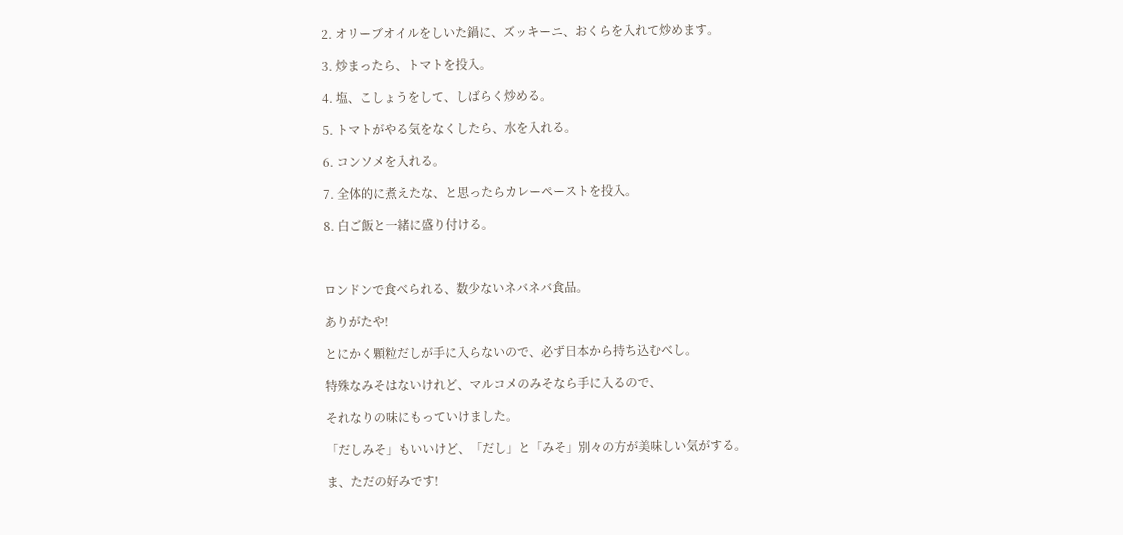2. オリーブオイルをしいた鍋に、ズッキーニ、おくらを入れて炒めます。

3. 炒まったら、トマトを投入。

4. 塩、こしょうをして、しばらく炒める。

5. トマトがやる気をなくしたら、水を入れる。

6. コンソメを入れる。

7. 全体的に煮えたな、と思ったらカレーペーストを投入。

8. 白ご飯と一緒に盛り付ける。



ロンドンで食べられる、数少ないネバネバ食品。

ありがたや!

とにかく顆粒だしが手に入らないので、必ず日本から持ち込むべし。

特殊なみそはないけれど、マルコメのみそなら手に入るので、

それなりの味にもっていけました。

「だしみそ」もいいけど、「だし」と「みそ」別々の方が美味しい気がする。

ま、ただの好みです!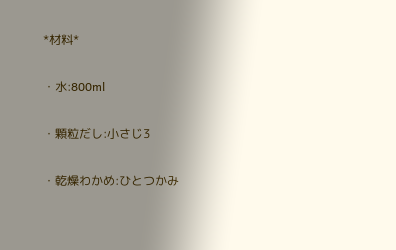*材料*

・水:800ml

・顆粒だし:小さじ3

・乾燥わかめ:ひとつかみ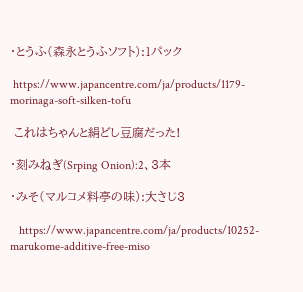・とうふ(森永とうふソフト):1パック

 https://www.japancentre.com/ja/products/1179-morinaga-soft-silken-tofu

 これはちゃんと絹どし豆腐だった!

・刻みねぎ(Srping Onion):2、3本

・みそ(マルコメ料亭の味):大さじ3

   https://www.japancentre.com/ja/products/10252-marukome-additive-free-miso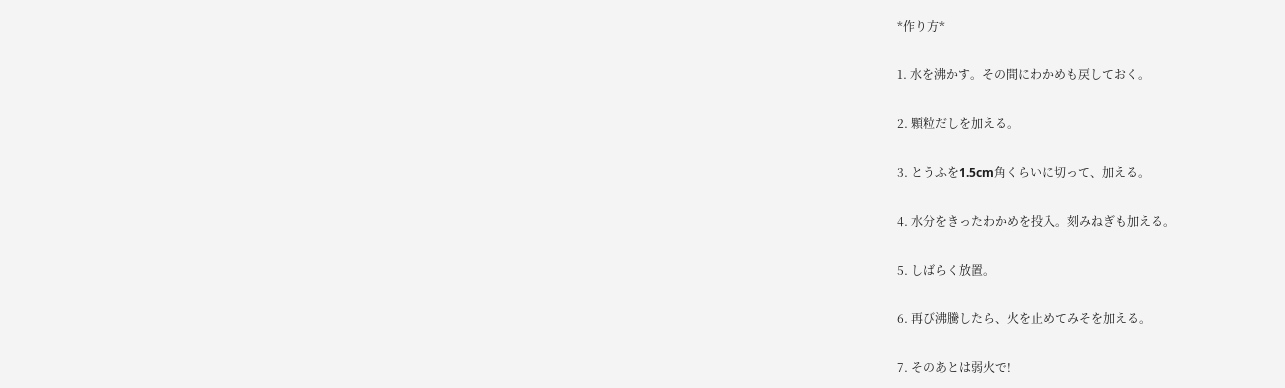*作り方*

1. 水を沸かす。その間にわかめも戻しておく。

2. 顆粒だしを加える。

3. とうふを1.5cm角くらいに切って、加える。

4. 水分をきったわかめを投入。刻みねぎも加える。

5. しばらく放置。

6. 再び沸騰したら、火を止めてみそを加える。

7. そのあとは弱火で!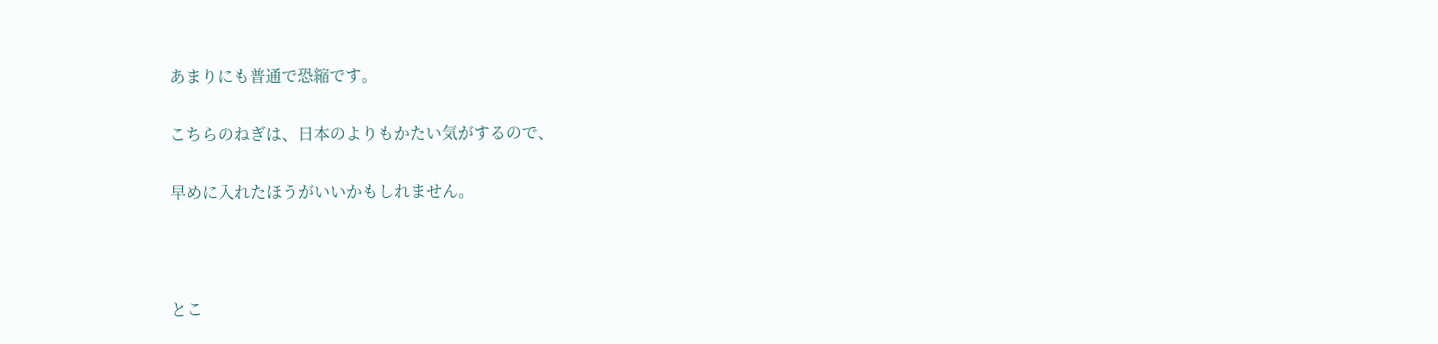あまりにも普通で恐縮です。

こちらのねぎは、日本のよりもかたい気がするので、

早めに入れたほうがいいかもしれません。



とこ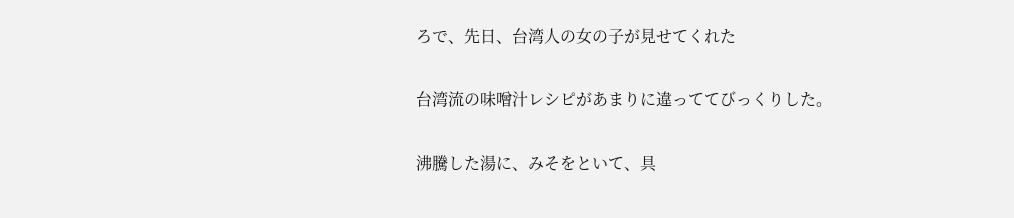ろで、先日、台湾人の女の子が見せてくれた

台湾流の味噌汁レシピがあまりに違っててびっくりした。

沸騰した湯に、みそをといて、具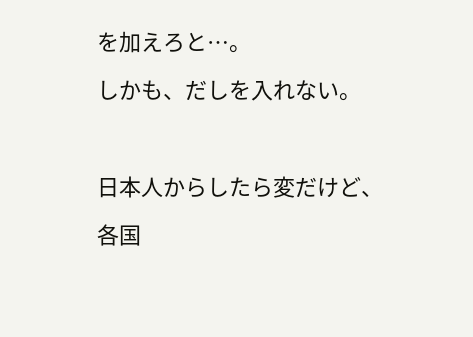を加えろと…。

しかも、だしを入れない。



日本人からしたら変だけど、

各国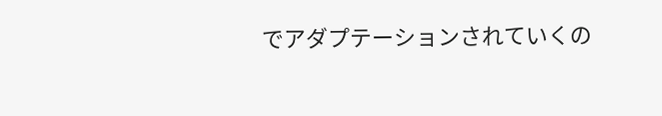でアダプテーションされていくの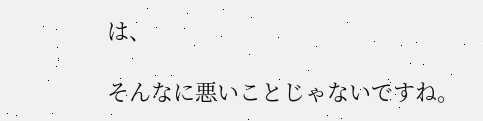は、

そんなに悪いことじゃないですね。